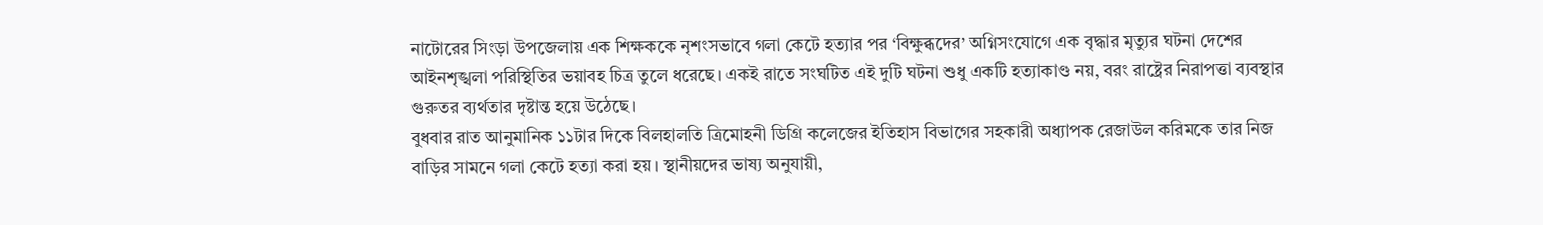নাটোরের সিংড়া উপজেলায় এক শিক্ষককে নৃশংসভাবে গলা কেটে হত্যার পর ‘বিক্ষুব্ধদের’ অগ্নিসংযোগে এক বৃদ্ধার মৃত্যুর ঘটনা দেশের আইনশৃঙ্খলা পরিস্থিতির ভয়াবহ চিত্র তুলে ধরেছে। একই রাতে সংঘটিত এই দুটি ঘটনা শুধু একটি হত্যাকাণ্ড নয়, বরং রাষ্ট্রের নিরাপত্তা ব্যবস্থার গুরুতর ব্যর্থতার দৃষ্টান্ত হয়ে উঠেছে।
বুধবার রাত আনুমানিক ১১টার দিকে বিলহালতি ত্রিমোহনী ডিগ্রি কলেজের ইতিহাস বিভাগের সহকারী অধ্যাপক রেজাউল করিমকে তার নিজ বাড়ির সামনে গলা কেটে হত্যা করা হয়। স্থানীয়দের ভাষ্য অনুযায়ী,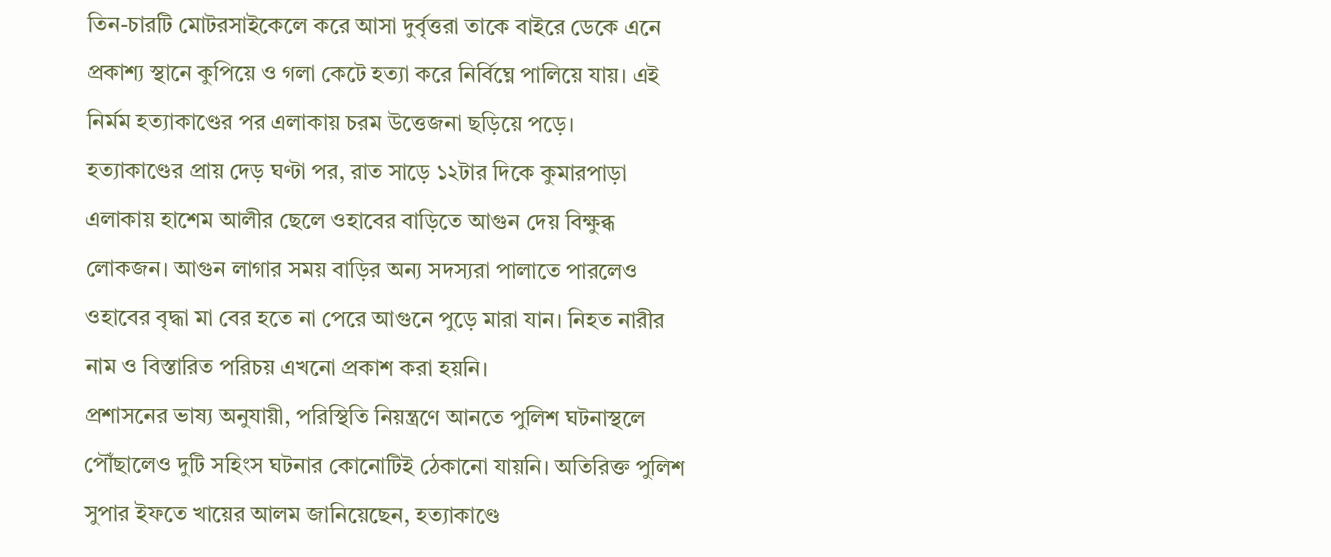তিন-চারটি মোটরসাইকেলে করে আসা দুর্বৃত্তরা তাকে বাইরে ডেকে এনে প্রকাশ্য স্থানে কুপিয়ে ও গলা কেটে হত্যা করে নির্বিঘ্নে পালিয়ে যায়। এই নির্মম হত্যাকাণ্ডের পর এলাকায় চরম উত্তেজনা ছড়িয়ে পড়ে।
হত্যাকাণ্ডের প্রায় দেড় ঘণ্টা পর, রাত সাড়ে ১২টার দিকে কুমারপাড়া এলাকায় হাশেম আলীর ছেলে ওহাবের বাড়িতে আগুন দেয় বিক্ষুব্ধ লোকজন। আগুন লাগার সময় বাড়ির অন্য সদস্যরা পালাতে পারলেও ওহাবের বৃদ্ধা মা বের হতে না পেরে আগুনে পুড়ে মারা যান। নিহত নারীর নাম ও বিস্তারিত পরিচয় এখনো প্রকাশ করা হয়নি।
প্রশাসনের ভাষ্য অনুযায়ী, পরিস্থিতি নিয়ন্ত্রণে আনতে পুলিশ ঘটনাস্থলে পৌঁছালেও দুটি সহিংস ঘটনার কোনোটিই ঠেকানো যায়নি। অতিরিক্ত পুলিশ সুপার ইফতে খায়ের আলম জানিয়েছেন, হত্যাকাণ্ডে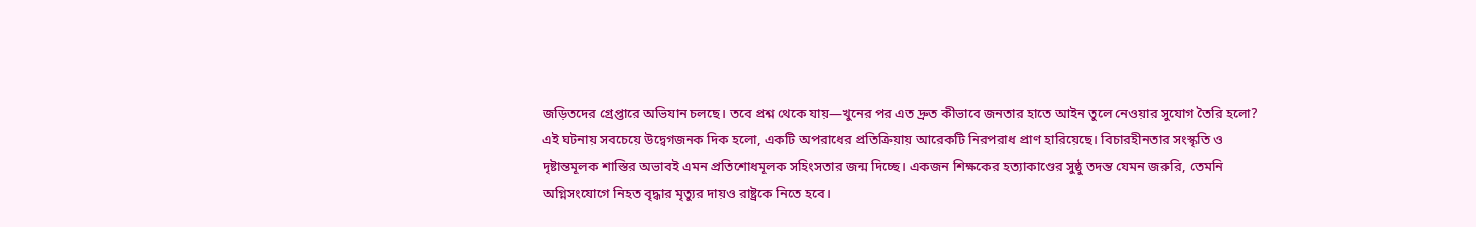জড়িতদের গ্রেপ্তারে অভিযান চলছে। তবে প্রশ্ন থেকে যায়—খুনের পর এত দ্রুত কীভাবে জনতার হাতে আইন তুলে নেওয়ার সুযোগ তৈরি হলো?
এই ঘটনায় সবচেয়ে উদ্বেগজনক দিক হলো, একটি অপরাধের প্রতিক্রিয়ায় আরেকটি নিরপরাধ প্রাণ হারিয়েছে। বিচারহীনতার সংস্কৃতি ও দৃষ্টান্তমূলক শাস্তির অভাবই এমন প্রতিশোধমূলক সহিংসতার জন্ম দিচ্ছে। একজন শিক্ষকের হত্যাকাণ্ডের সুষ্ঠু তদন্ত যেমন জরুরি, তেমনি অগ্নিসংযোগে নিহত বৃদ্ধার মৃত্যুর দায়ও রাষ্ট্রকে নিতে হবে।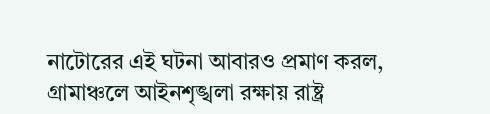নাটোরের এই ঘটনা আবারও প্রমাণ করল, গ্রামাঞ্চলে আইনশৃঙ্খলা রক্ষায় রাষ্ট্র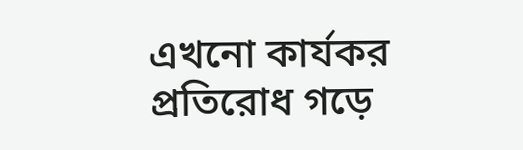এখনো কার্যকর প্রতিরোধ গড়ে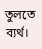তুলতে ব্যর্থ।